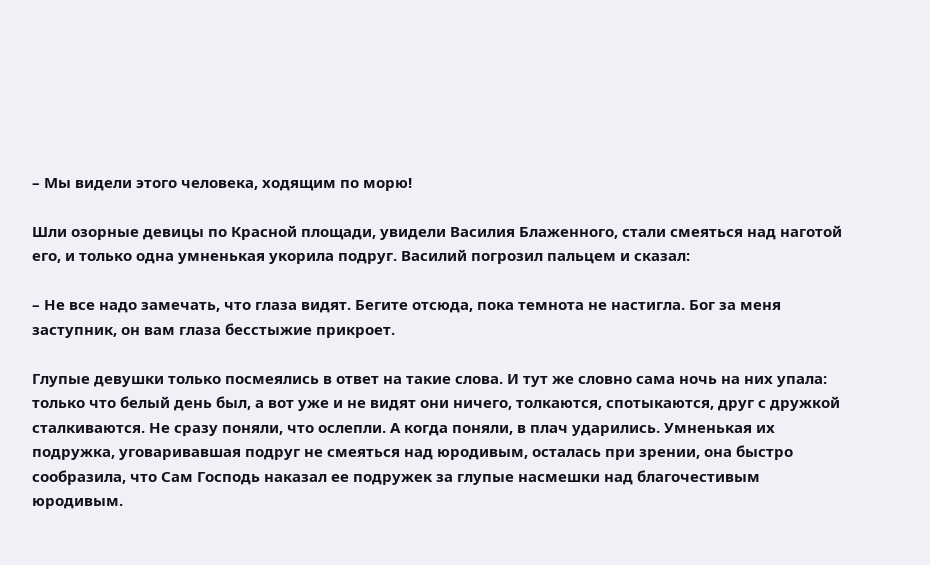– Мы видели этого человека, ходящим по морю!

Шли озорные девицы по Красной площади, увидели Василия Блаженного, стали смеяться над наготой его, и только одна умненькая укорила подруг. Василий погрозил пальцем и сказал:

– Не все надо замечать, что глаза видят. Бегите отсюда, пока темнота не настигла. Бог за меня заступник, он вам глаза бесстыжие прикроет.

Глупые девушки только посмеялись в ответ на такие слова. И тут же словно сама ночь на них упала: только что белый день был, а вот уже и не видят они ничего, толкаются, спотыкаются, друг с дружкой сталкиваются. Не сразу поняли, что ослепли. А когда поняли, в плач ударились. Умненькая их подружка, уговаривавшая подруг не смеяться над юродивым, осталась при зрении, она быстро сообразила, что Сам Господь наказал ее подружек за глупые насмешки над благочестивым юродивым.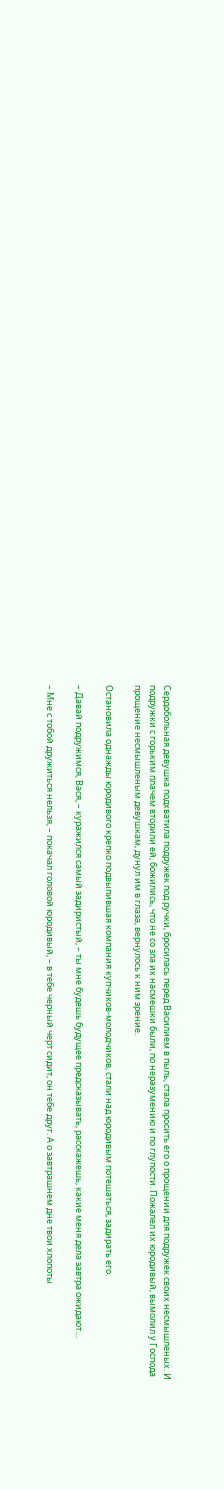Сердобольная девушка подхватила подружек под ручки, бросилась перед Василием в пыль, стала просить его о прощении для подружек своих несмышленых. И подружки с горьким плачем вторили ей, божились, что не со зла их насмешки были, по неразумению и по глупости. Пожалел их юродивый, вымолил у Господа прощение несмышленым девушкам, дунул им в глаза, вернулось к ним зрение.

Остановила однажды юродивого крепко подвыпившая компания купчиков-молодчиков, стали над юродивым потешаться, задирать его.

– Давай подружимся, Вася, – куражился самый задиристый, – ты мне будешь будущее предсказывать, расскажешь, какие меня дела завтра ожидают…

– Мне с тобой дружиться нельзя, – покачал головой юродивый, – в тебе черный черт сидит, он тебе друг. А о завтрашнем дне твои хлопоты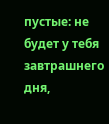пустые: не будет у тебя завтрашнего дня,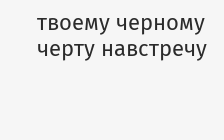твоему черному черту навстречу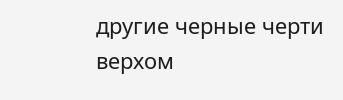другие черные черти верхом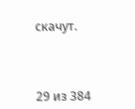скачут.



29 из 384